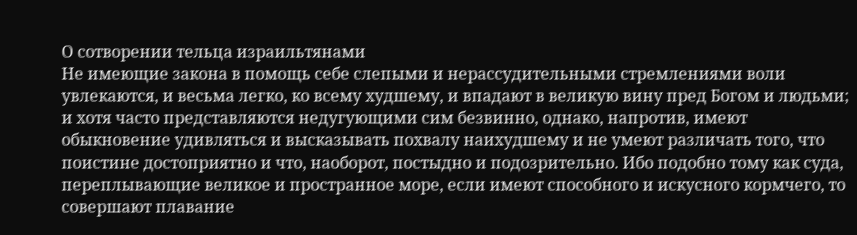О сотворении тельца израильтянами
Не имеющие закона в помощь себе слепыми и нерассудительными стремлениями воли увлекаются, и весьма легко, ко всему худшему, и впадают в великую вину пред Богом и людьми; и хотя часто представляются недугующими сим безвинно, однако, напротив, имеют обыкновение удивляться и высказывать похвалу наихудшему и не умеют различать того, что поистине достоприятно и что, наоборот, постыдно и подозрительно. Ибо подобно тому как суда, переплывающие великое и пространное море, если имеют способного и искусного кормчего, то совершают плавание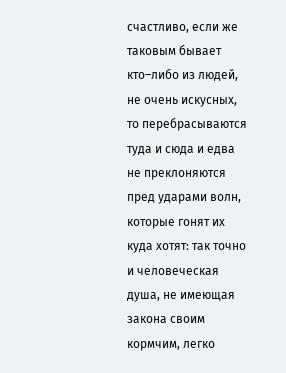счастливо, если же таковым бывает кто–либо из людей, не очень искусных, то перебрасываются туда и сюда и едва не преклоняются пред ударами волн, которые гонят их куда хотят: так точно и человеческая душа, не имеющая закона своим кормчим, легко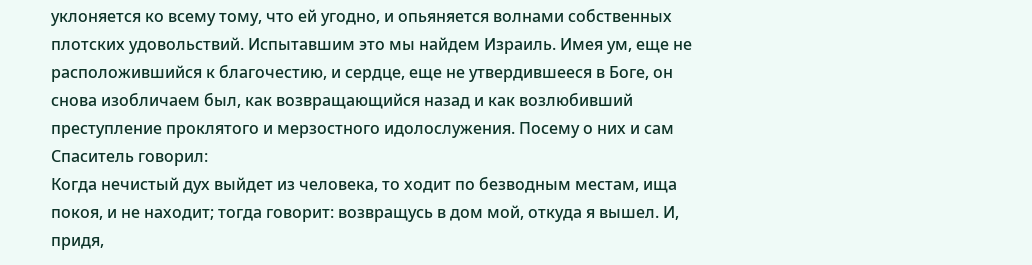уклоняется ко всему тому, что ей угодно, и опьяняется волнами собственных плотских удовольствий. Испытавшим это мы найдем Израиль. Имея ум, еще не расположившийся к благочестию, и сердце, еще не утвердившееся в Боге, он снова изобличаем был, как возвращающийся назад и как возлюбивший преступление проклятого и мерзостного идолослужения. Посему о них и сам Спаситель говорил:
Когда нечистый дух выйдет из человека, то ходит по безводным местам, ища покоя, и не находит; тогда говорит: возвращусь в дом мой, откуда я вышел. И, придя,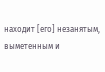находит [его] незанятым, выметенным и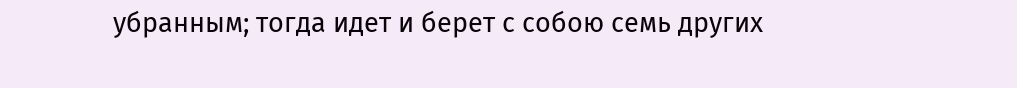убранным; тогда идет и берет с собою семь других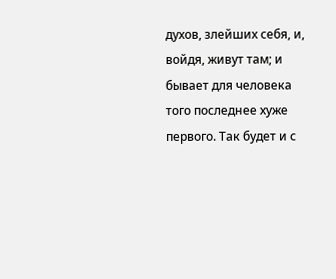духов, злейших себя, и, войдя, живут там; и бывает для человека того последнее хуже первого. Так будет и с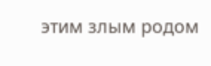этим злым родом